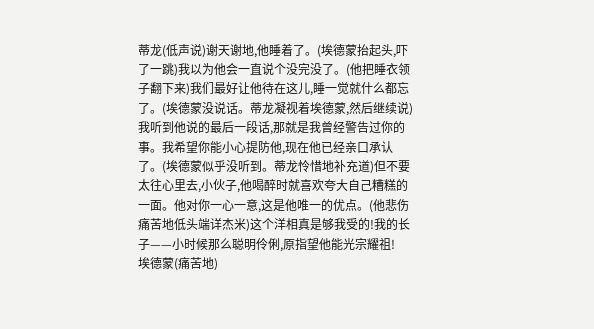蒂龙(低声说)谢天谢地,他睡着了。(埃德蒙抬起头,吓了一跳)我以为他会一直说个没完没了。(他把睡衣领子翻下来)我们最好让他待在这儿,睡一觉就什么都忘了。(埃德蒙没说话。蒂龙凝视着埃德蒙,然后继续说)我听到他说的最后一段话,那就是我曾经警告过你的事。我希望你能小心提防他,现在他已经亲口承认了。(埃德蒙似乎没听到。蒂龙怜惜地补充道)但不要太往心里去,小伙子,他喝醉时就喜欢夸大自己糟糕的一面。他对你一心一意,这是他唯一的优点。(他悲伤痛苦地低头端详杰米)这个洋相真是够我受的!我的长子——小时候那么聪明伶俐,原指望他能光宗耀祖!
埃德蒙(痛苦地)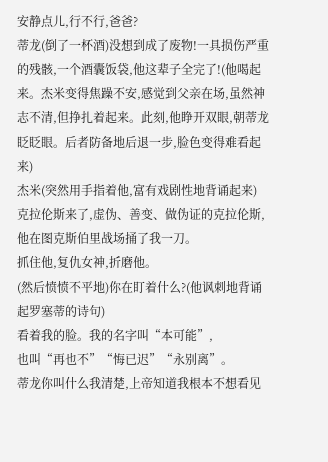安静点儿,行不行,爸爸?
蒂龙(倒了一杯酒)没想到成了废物!一具损伤严重的残骸,一个酒囊饭袋,他这辈子全完了!(他喝起来。杰米变得焦躁不安,感觉到父亲在场,虽然神志不清,但挣扎着起来。此刻,他睁开双眼,朝蒂龙眨眨眼。后者防备地后退一步,脸色变得难看起来)
杰米(突然用手指着他,富有戏剧性地背诵起来)
克拉伦斯来了,虚伪、善变、做伪证的克拉伦斯,
他在图克斯伯里战场捅了我一刀。
抓住他,复仇女神,折磨他。
(然后愤愤不平地)你在盯着什么?(他讽刺地背诵起罗塞蒂的诗句)
看着我的脸。我的名字叫“本可能”,
也叫“再也不”“悔已迟”“永别离”。
蒂龙你叫什么我清楚,上帝知道我根本不想看见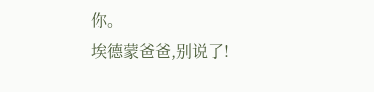你。
埃德蒙爸爸,别说了!